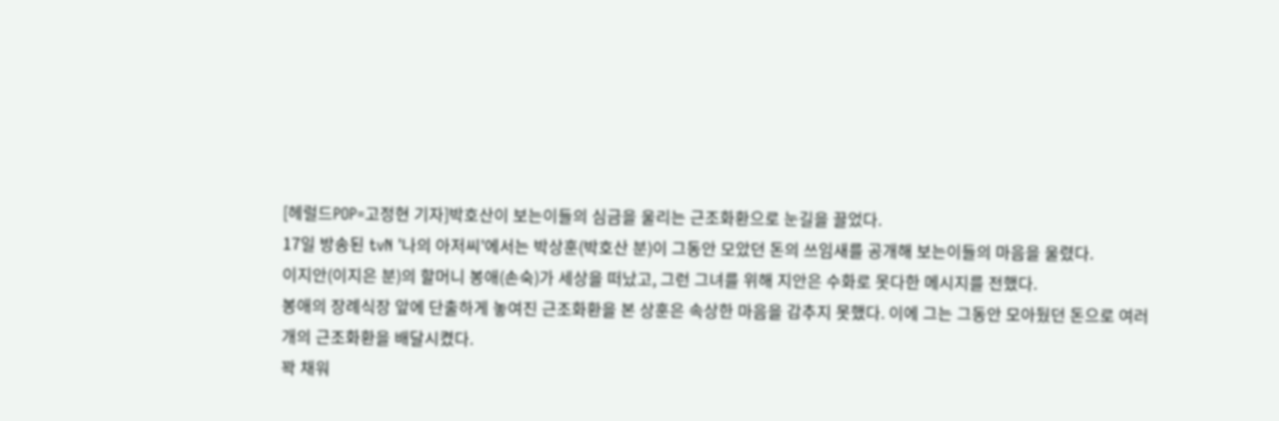[헤럴드POP=고정현 기자]박호산이 보는이들의 심금을 울리는 근조화환으로 눈길을 끌었다.
17일 방송된 tvN '나의 아저씨'에서는 박상훈(박호산 분)이 그동안 모았던 돈의 쓰임새를 공개해 보는이들의 마음을 울렸다.
이지안(이지은 분)의 할머니 봉애(손숙)가 세상을 떠났고, 그런 그녀를 위해 지안은 수화로 못다한 메시지를 전했다.
봉애의 장례식장 앞에 단출하게 놓여진 근조화환을 본 상훈은 속상한 마음을 감추지 못했다. 이에 그는 그동안 모아뒀던 돈으로 여러개의 근조화환을 배달시켰다.
꽉 채워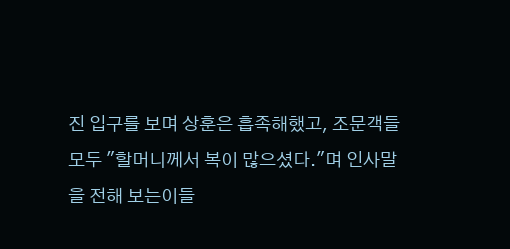진 입구를 보며 상훈은 흡족해했고, 조문객들 모두 "할머니께서 복이 많으셨다."며 인사말을 전해 보는이들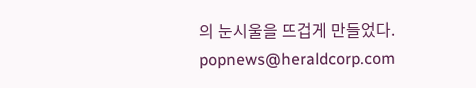의 눈시울을 뜨겁게 만들었다.
popnews@heraldcorp.com